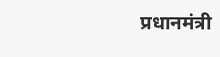प्रधानमंत्री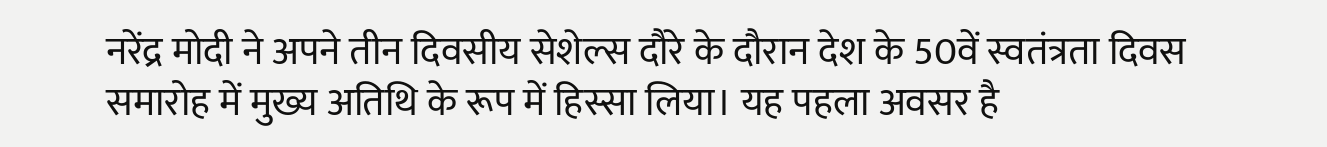नरेंद्र मोदी ने अपने तीन दिवसीय सेशेल्स दौरे के दौरान देश के 50वें स्वतंत्रता दिवस समारोह में मुख्य अतिथि के रूप में हिस्सा लिया। यह पहला अवसर है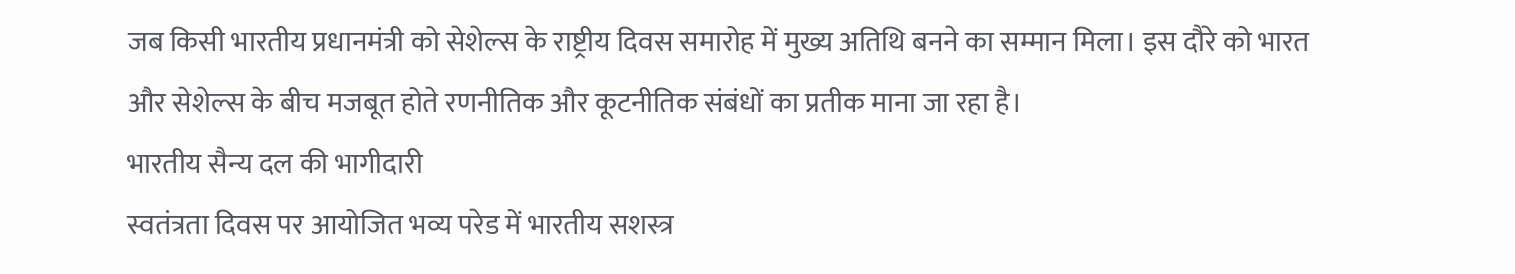जब किसी भारतीय प्रधानमंत्री को सेशेल्स के राष्ट्रीय दिवस समारोह में मुख्य अतिथि बनने का सम्मान मिला। इस दौरे को भारत और सेशेल्स के बीच मजबूत होते रणनीतिक और कूटनीतिक संबंधों का प्रतीक माना जा रहा है।
भारतीय सैन्य दल की भागीदारी
स्वतंत्रता दिवस पर आयोजित भव्य परेड में भारतीय सशस्त्र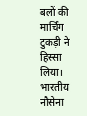बलों की मार्चिंग टुकड़ी ने हिस्सा लिया। भारतीय नौसेना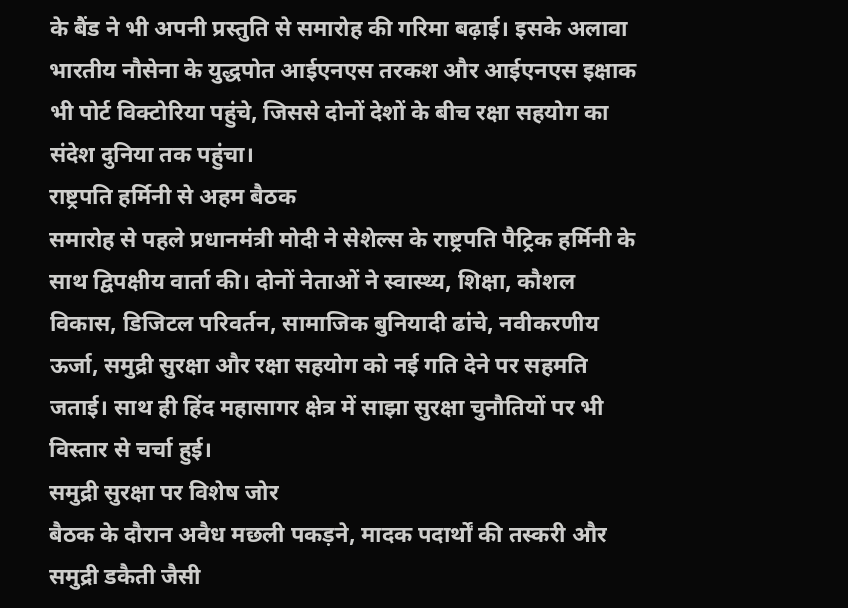के बैंड ने भी अपनी प्रस्तुति से समारोह की गरिमा बढ़ाई। इसके अलावा भारतीय नौसेना के युद्धपोत आईएनएस तरकश और आईएनएस इक्षाक भी पोर्ट विक्टोरिया पहुंचे, जिससे दोनों देशों के बीच रक्षा सहयोग का संदेश दुनिया तक पहुंचा।
राष्ट्रपति हर्मिनी से अहम बैठक
समारोह से पहले प्रधानमंत्री मोदी ने सेशेल्स के राष्ट्रपति पैट्रिक हर्मिनी के साथ द्विपक्षीय वार्ता की। दोनों नेताओं ने स्वास्थ्य, शिक्षा, कौशल विकास, डिजिटल परिवर्तन, सामाजिक बुनियादी ढांचे, नवीकरणीय ऊर्जा, समुद्री सुरक्षा और रक्षा सहयोग को नई गति देने पर सहमति जताई। साथ ही हिंद महासागर क्षेत्र में साझा सुरक्षा चुनौतियों पर भी विस्तार से चर्चा हुई।
समुद्री सुरक्षा पर विशेष जोर
बैठक के दौरान अवैध मछली पकड़ने, मादक पदार्थों की तस्करी और समुद्री डकैती जैसी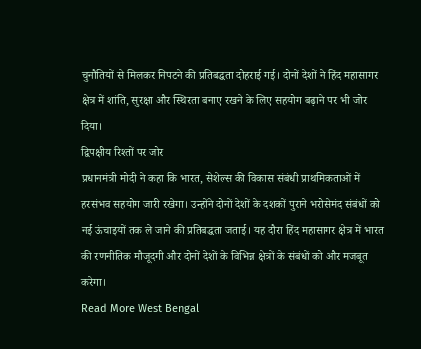चुनौतियों से मिलकर निपटने की प्रतिबद्धता दोहराई गई। दोनों देशों ने हिंद महासागर क्षेत्र में शांति, सुरक्षा और स्थिरता बनाए रखने के लिए सहयोग बढ़ाने पर भी जोर दिया।
द्विपक्षीय रिश्तों पर जोर
प्रधानमंत्री मोदी ने कहा कि भारत, सेशेल्स की विकास संबंधी प्राथमिकताओं में हरसंभव सहयोग जारी रखेगा। उन्होंने दोनों देशों के दशकों पुराने भरोसेमंद संबंधों को नई ऊंचाइयों तक ले जाने की प्रतिबद्धता जताई। यह दौरा हिंद महासागर क्षेत्र में भारत की रणनीतिक मौजूदगी और दोनों देशों के विभिन्न क्षेत्रों के संबंधों को और मजबूत करेगा।
Read More West Bengal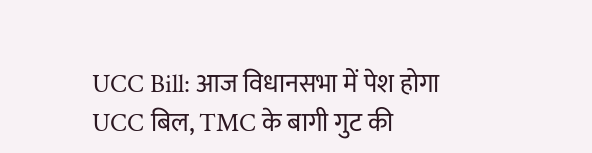UCC Bill: आज विधानसभा में पेश होगा UCC बिल, TMC के बागी गुट की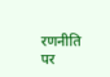रणनीति पर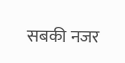सबकी नजर